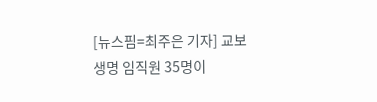[뉴스핌=최주은 기자] 교보생명 임직원 35명이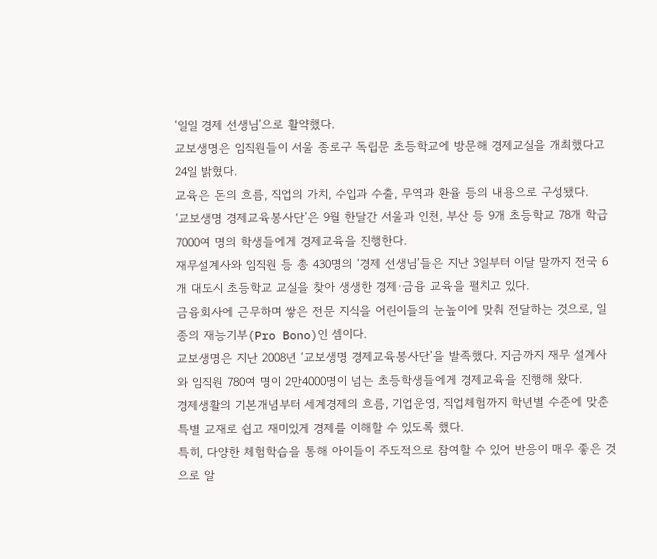‘일일 경제 선생님’으로 활약했다.
교보생명은 임직원들이 서울 종로구 독립문 초등학교에 방문해 경제교실을 개최했다고 24일 밝혔다.
교육은 돈의 흐름, 직업의 가치, 수입과 수출, 무역과 환율 등의 내용으로 구성됐다.
‘교보생명 경제교육봉사단’은 9월 한달간 서울과 인천, 부산 등 9개 초등학교 78개 학급 7000여 명의 학생들에게 경제교육을 진행한다.
재무설계사와 임직원 등 총 430명의 ‘경제 선생님’들은 지난 3일부터 이달 말까지 전국 6개 대도시 초등학교 교실을 찾아 생생한 경제∙금융 교육을 펼치고 있다.
금융회사에 근무하며 쌓은 전문 지식을 어린이들의 눈높이에 맞춰 전달하는 것으로, 일종의 재능기부(Pro Bono)인 셈이다.
교보생명은 지난 2008년 ‘교보생명 경제교육봉사단’을 발족했다. 지금까지 재무 설계사와 임직원 780여 명이 2만4000명이 넘는 초등학생들에게 경제교육을 진행해 왔다.
경제생활의 기본개념부터 세계경제의 흐름, 기업운영, 직업체험까지 학년별 수준에 맞춘 특별 교재로 쉽고 재미있게 경제를 이해할 수 있도록 했다.
특히, 다양한 체험학습을 통해 아이들이 주도적으로 참여할 수 있어 반응이 매우 좋은 것으로 알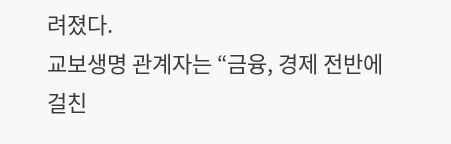려졌다.
교보생명 관계자는 “금융, 경제 전반에 걸친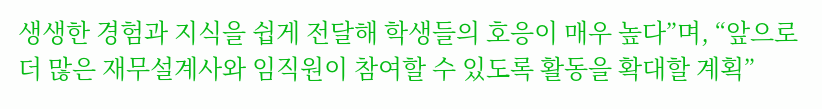생생한 경험과 지식을 쉽게 전달해 학생들의 호응이 매우 높다”며, “앞으로 더 많은 재무설계사와 임직원이 참여할 수 있도록 활동을 확대할 계획”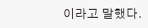이라고 말했다.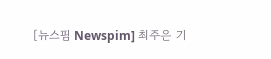[뉴스핌 Newspim] 최주은 기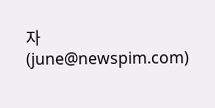자 (june@newspim.com)